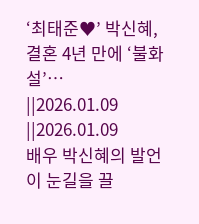‘최태준♥’ 박신혜, 결혼 4년 만에 ‘불화설’…
||2026.01.09
||2026.01.09
배우 박신혜의 발언이 눈길을 끌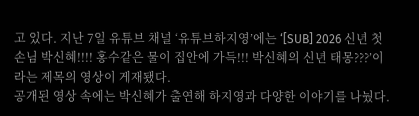고 있다. 지난 7일 유튜브 채널 ‘유튜브하지영’에는 ‘[SUB] 2026 신년 첫 손님 박신혜!!!! 홍수같은 물이 집안에 가득!!! 박신혜의 신년 태몽???’이라는 제목의 영상이 게재됐다.
공개된 영상 속에는 박신혜가 출연해 하지영과 다양한 이야기를 나눴다.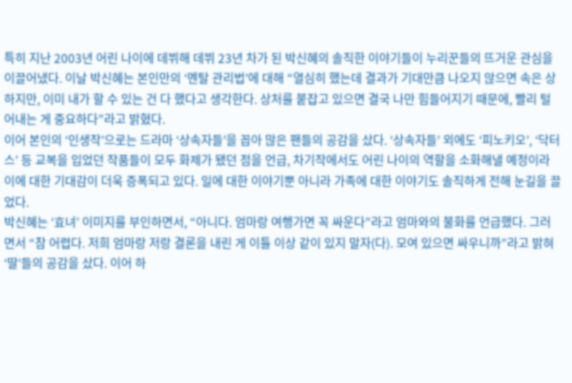특히 지난 2003년 어린 나이에 데뷔해 데뷔 23년 차가 된 박신혜의 솔직한 이야기들이 누리꾼들의 뜨거운 관심을 이끌어냈다. 이날 박신혜는 본인만의 ‘멘탈 관리법’에 대해 “열심히 했는데 결과가 기대만큼 나오지 않으면 속은 상하지만, 이미 내가 할 수 있는 건 다 했다고 생각한다. 상처를 붙잡고 있으면 결국 나만 힘들어지기 때문에, 빨리 털어내는 게 중요하다”라고 밝혔다.
이어 본인의 ‘인생작’으로는 드라마 ‘상속자들’을 꼽아 많은 팬들의 공감을 샀다. ‘상속자들’ 외에도 ‘피노키오’, ‘닥터스’ 등 교복을 입었던 작품들이 모두 화제가 됐던 점을 언급, 차기작에서도 어린 나이의 역할을 소화해낼 예정이라 이에 대한 기대감이 더욱 증폭되고 있다. 일에 대한 이야기뿐 아니라 가족에 대한 이야기도 솔직하게 전해 눈길을 끌었다.
박신혜는 ‘효녀’ 이미지를 부인하면서, “아니다. 엄마랑 여행가면 꼭 싸운다”라고 엄마와의 불화를 언급했다. 그러면서 “참 어렵다. 저희 엄마랑 저랑 결론을 내린 게 이틀 이상 같이 있지 말자(다). 모여 있으면 싸우니까”라고 밝혀 ‘딸’들의 공감을 샀다. 이어 하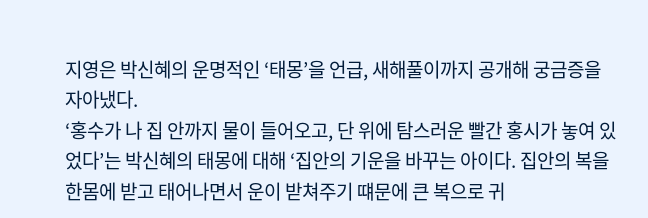지영은 박신혜의 운명적인 ‘태몽’을 언급, 새해풀이까지 공개해 궁금증을 자아냈다.
‘홍수가 나 집 안까지 물이 들어오고, 단 위에 탐스러운 빨간 홍시가 놓여 있었다’는 박신혜의 태몽에 대해 ‘집안의 기운을 바꾸는 아이다. 집안의 복을 한몸에 받고 태어나면서 운이 받쳐주기 떄문에 큰 복으로 귀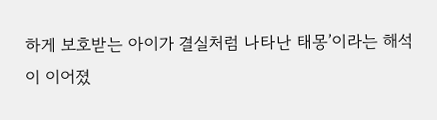하게 보호받는 아이가 결실처럼 나타난 태몽’이라는 해석이 이어졌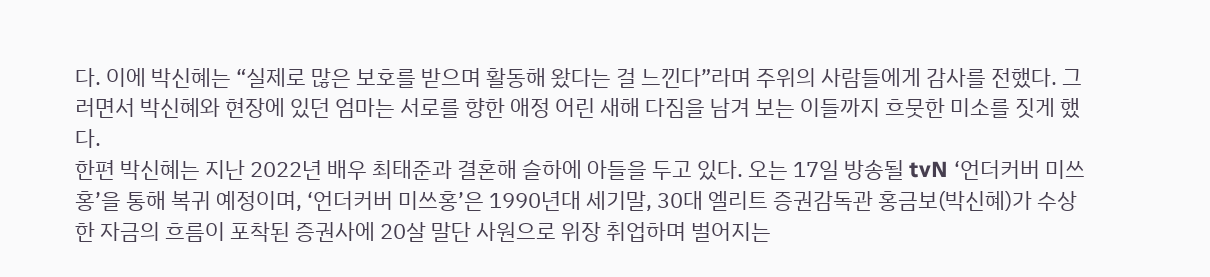다. 이에 박신혜는 “실제로 많은 보호를 받으며 활동해 왔다는 걸 느낀다”라며 주위의 사람들에게 감사를 전했다. 그러면서 박신혜와 현장에 있던 엄마는 서로를 향한 애정 어린 새해 다짐을 남겨 보는 이들까지 흐뭇한 미소를 짓게 했다.
한편 박신혜는 지난 2022년 배우 최태준과 결혼해 슬하에 아들을 두고 있다. 오는 17일 방송될 tvN ‘언더커버 미쓰홍’을 통해 복귀 예정이며, ‘언더커버 미쓰홍’은 1990년대 세기말, 30대 엘리트 증권감독관 홍금보(박신혜)가 수상한 자금의 흐름이 포착된 증권사에 20살 말단 사원으로 위장 취업하며 벌어지는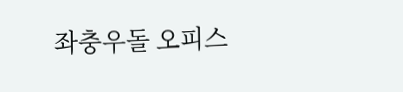좌충우돌 오피스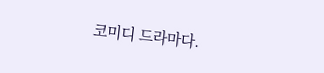코미디 드라마다.